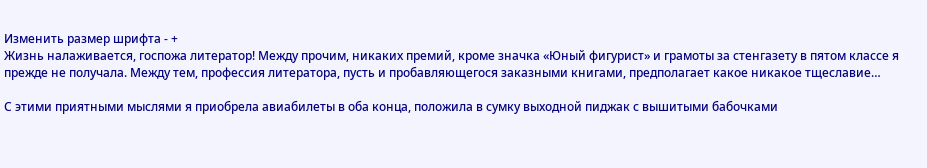Изменить размер шрифта - +
Жизнь налаживается, госпожа литератор! Между прочим, никаких премий, кроме значка «Юный фигурист» и грамоты за стенгазету в пятом классе я прежде не получала. Между тем, профессия литератора, пусть и пробавляющегося заказными книгами, предполагает какое никакое тщеславие…

С этими приятными мыслями я приобрела авиабилеты в оба конца, положила в сумку выходной пиджак с вышитыми бабочками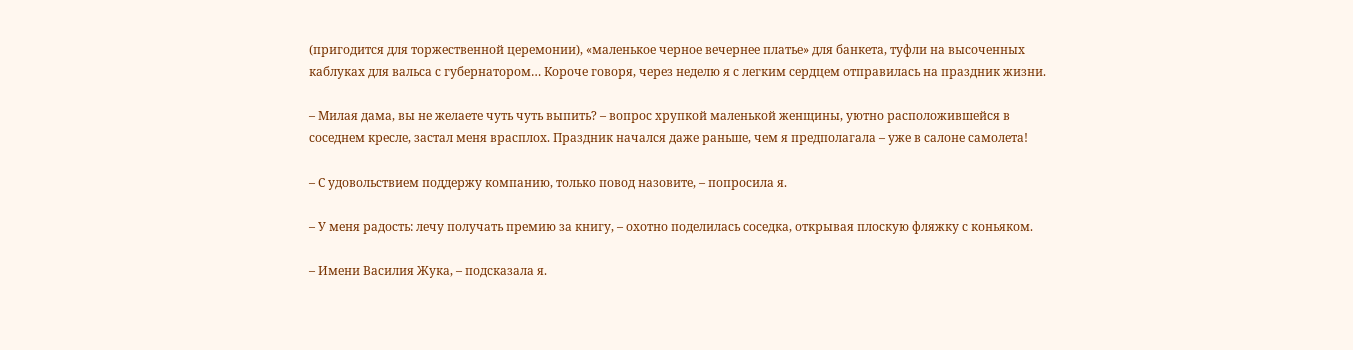(пригодится для торжественной церемонии), «маленькое черное вечернее платье» для банкета, туфли на высоченных каблуках для вальса с губернатором… Короче говоря, через неделю я с легким сердцем отправилась на праздник жизни.

– Милая дама, вы не желаете чуть чуть выпить? – вопрос хрупкой маленькой женщины, уютно расположившейся в соседнем кресле, застал меня врасплох. Праздник начался даже раньше, чем я предполагала – уже в салоне самолета!

– С удовольствием поддержу компанию, только повод назовите, – попросила я.

– У меня радость: лечу получать премию за книгу, – охотно поделилась соседка, открывая плоскую фляжку с коньяком.

– Имени Василия Жука, – подсказала я.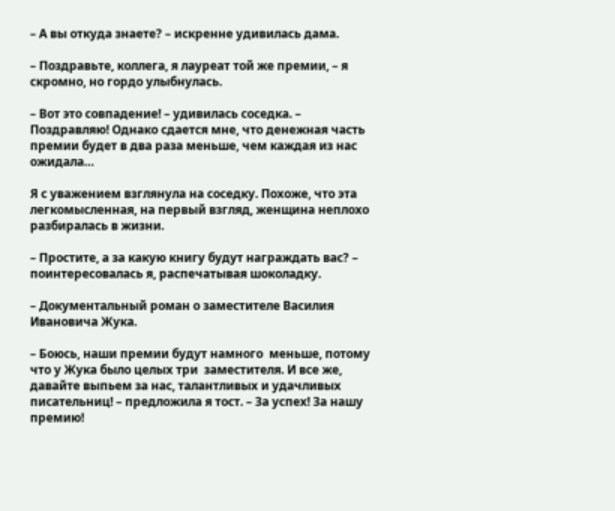– А вы откуда знаете? – искренне удивилась дама.

– Поздравьте, коллега, я лауреат той же премии, – я скромно, но гордо улыбнулась.

– Вот это совпадение! – удивилась соседка. – Поздравляю! Однако сдается мне, что денежная часть премии будет в два раза меньше, чем каждая из нас ожидала…

Я с уважением взглянула на соседку. Похоже, что эта легкомысленная, на первый взгляд, женщина неплохо разбиралась в жизни.

– Простите, а за какую книгу будут награждать вас? – поинтересовалась я, распечатывая шоколадку.

– Документальный роман о заместителе Василия Ивановича Жука.

– Боюсь, наши премии будут намного  меньше, потому что у Жука было целых три  заместителя. И все же, давайте выпьем за нас, талантливых и удачливых писательниц! – предложила я тост. – За успех! За нашу премию!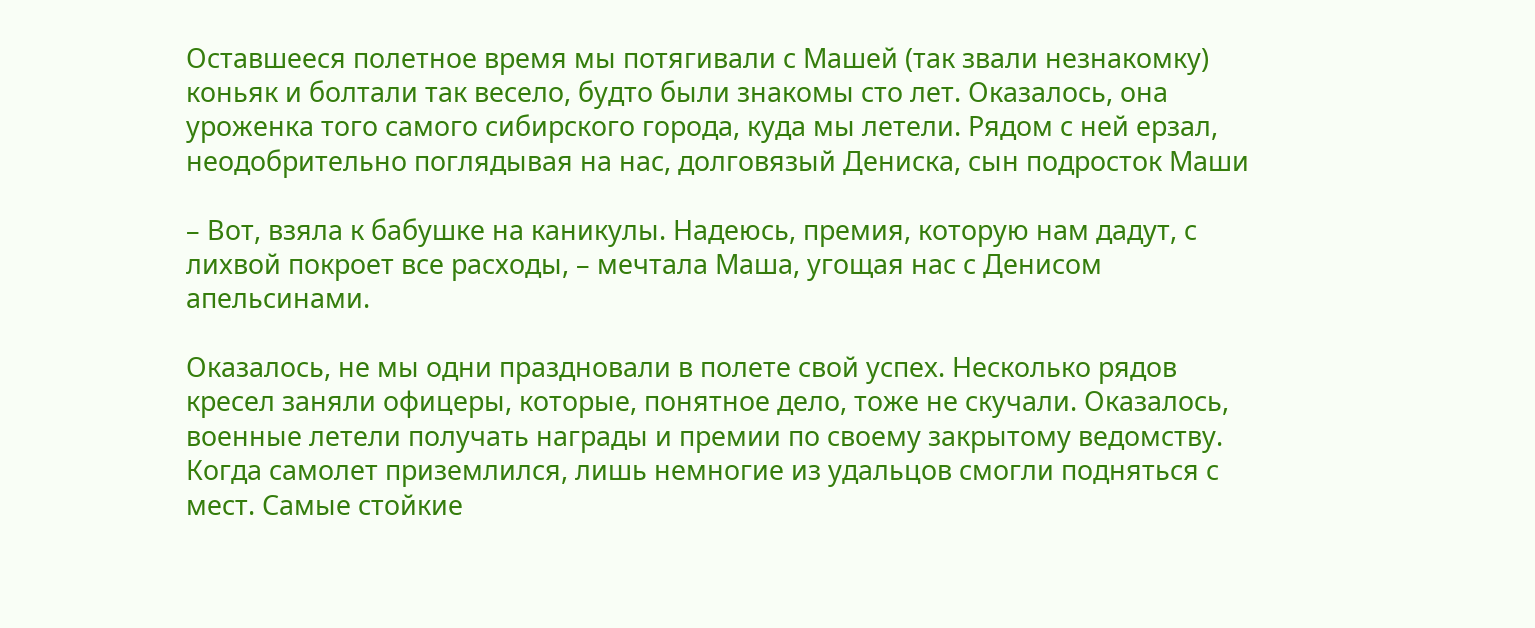Оставшееся полетное время мы потягивали с Машей (так звали незнакомку) коньяк и болтали так весело, будто были знакомы сто лет. Оказалось, она уроженка того самого сибирского города, куда мы летели. Рядом с ней ерзал, неодобрительно поглядывая на нас, долговязый Дениска, сын подросток Маши

– Вот, взяла к бабушке на каникулы. Надеюсь, премия, которую нам дадут, с лихвой покроет все расходы, – мечтала Маша, угощая нас с Денисом апельсинами.

Оказалось, не мы одни праздновали в полете свой успех. Несколько рядов кресел заняли офицеры, которые, понятное дело, тоже не скучали. Оказалось, военные летели получать награды и премии по своему закрытому ведомству. Когда самолет приземлился, лишь немногие из удальцов смогли подняться с мест. Самые стойкие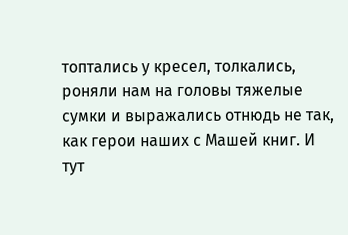топтались у кресел, толкались, роняли нам на головы тяжелые сумки и выражались отнюдь не так, как герои наших с Машей книг. И тут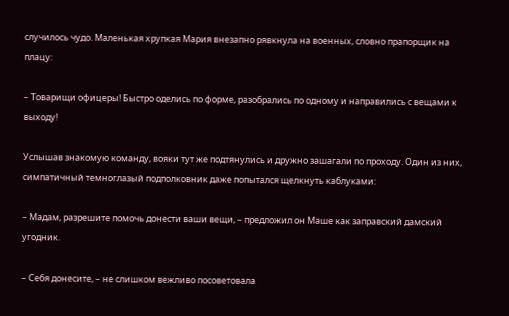случилось чудо. Маленькая хрупкая Мария внезапно рявкнула на военных, словно прапорщик на плацу:

– Товарищи офицеры! Быстро оделись по форме, разобрались по одному и направились с вещами к выходу!

Услышав знакомую команду, вояки тут же подтянулись и дружно зашагали по проходу. Один из них, симпатичный темноглазый подполковник даже попытался щелкнуть каблуками:

– Мадам, разрешите помочь донести ваши вещи, – предложил он Маше как заправский дамский угодник.

– Себя донесите, – не слишком вежливо посоветовала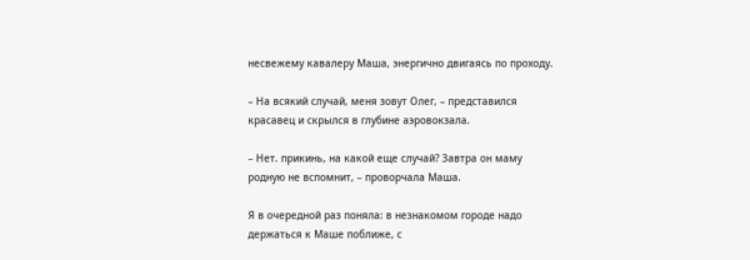несвежему кавалеру Маша, энергично двигаясь по проходу.

– На всякий случай, меня зовут Олег, – представился красавец и скрылся в глубине аэровокзала.

– Нет. прикинь, на какой еще случай? Завтра он маму родную не вспомнит, – проворчала Маша.

Я в очередной раз поняла: в незнакомом городе надо держаться к Маше поближе, с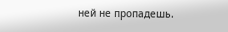ней не пропадешь.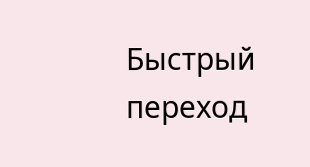Быстрый переход